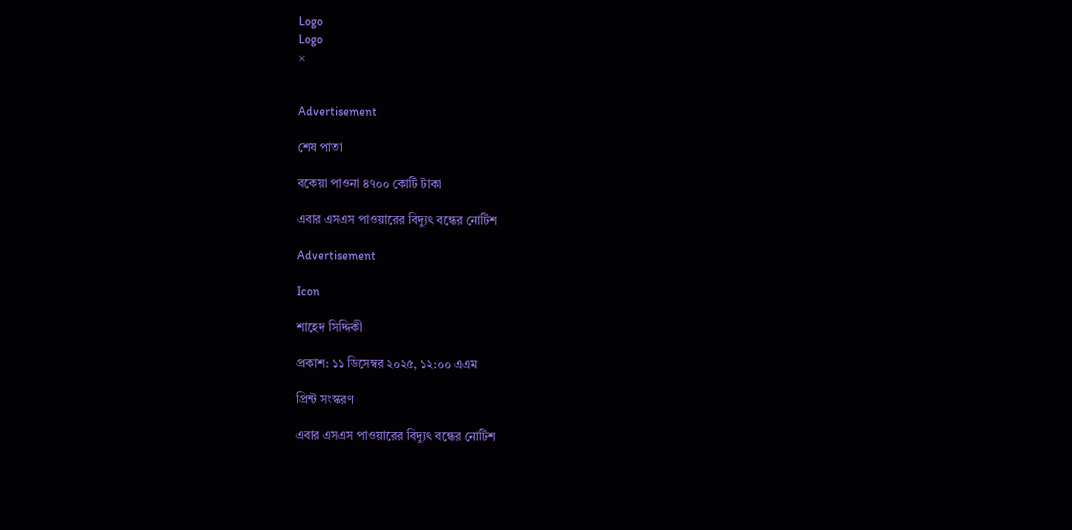Logo
Logo
×


Advertisement

শেষ পাতা

বকেয়া পাওনা ৪৭০০ কোটি টাকা

এবার এসএস পাওয়ারের বিদ্যুৎ বন্ধের নোটিশ

Advertisement

Icon

শাহেদ সিদ্দিকী

প্রকাশ: ১১ ডিসেম্বর ২০২৫, ১২:০০ এএম

প্রিন্ট সংস্করণ

এবার এসএস পাওয়ারের বিদ্যুৎ বন্ধের নোটিশ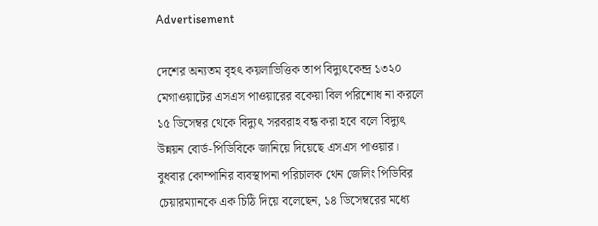Advertisement

দেশের অন্যতম বৃহৎ কয়লাভিত্তিক তাপ বিদ্যুৎকেন্দ্র ১৩২০ মেগাওয়াটের এসএস পাওয়ারের বকেয়া বিল পরিশোধ না করলে ১৫ ডিসেম্বর থেকে বিদ্যুৎ সরবরাহ বন্ধ করা হবে বলে বিদ্যুৎ উন্নয়ন বোর্ড-পিডিবিকে জানিয়ে দিয়েছে এসএস পাওয়ার। বুধবার কোম্পানির ব্যবস্থাপনা পরিচালক থেন জেলিং পিডিবির চেয়ারম্যানকে এক চিঠি দিয়ে বলেছেন, ১৪ ডিসেম্বরের মধ্যে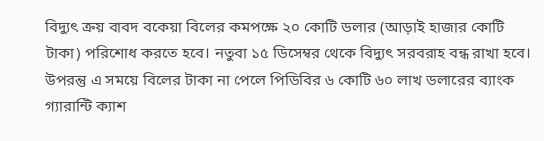বিদ্যুৎ ক্রয় বাবদ বকেয়া বিলের কমপক্ষে ২০ কোটি ডলার (আড়াই হাজার কোটি টাকা) পরিশোধ করতে হবে। নতুবা ১৫ ডিসেম্বর থেকে বিদ্যুৎ সরবরাহ বন্ধ রাখা হবে। উপরন্তু এ সময়ে বিলের টাকা না পেলে পিডিবির ৬ কোটি ৬০ লাখ ডলারের ব্যাংক গ্যারান্টি ক্যাশ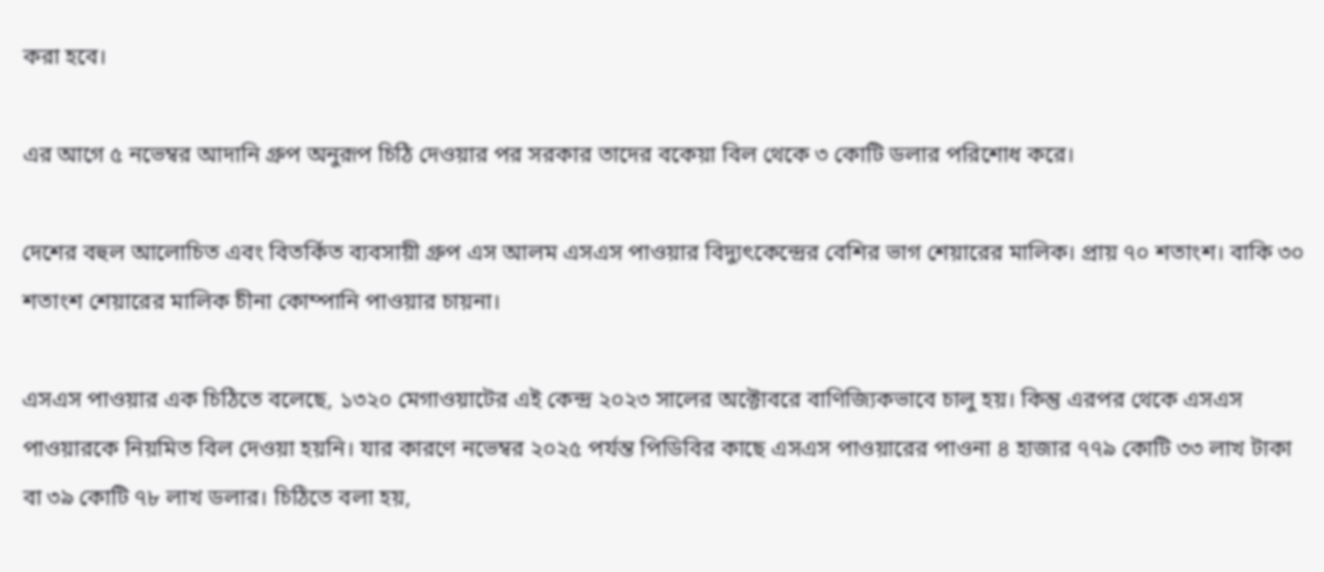করা হবে।

এর আগে ৫ নভেম্বর আদানি গ্রুপ অনুরূপ চিঠি দেওয়ার পর সরকার তাদের বকেয়া বিল থেকে ৩ কোটি ডলার পরিশোধ করে।

দেশের বহুল আলোচিত এবং বিতর্কিত ব্যবসায়ী গ্রুপ এস আলম এসএস পাওয়ার বিদ্যুৎকেন্দ্রের বেশির ভাগ শেয়ারের মালিক। প্রায় ৭০ শতাংশ। বাকি ৩০ শতাংশ শেয়ারের মালিক চীনা কোম্পানি পাওয়ার চায়না।

এসএস পাওয়ার এক চিঠিতে বলেছে, ১৩২০ মেগাওয়াটের এই কেন্দ্র ২০২৩ সালের অক্টোবরে বাণিজ্যিকভাবে চালু হয়। কিন্তু এরপর থেকে এসএস পাওয়ারকে নিয়মিত বিল দেওয়া হয়নি। যার কারণে নভেম্বর ২০২৫ পর্যন্ত পিডিবির কাছে এসএস পাওয়ারের পাওনা ৪ হাজার ৭৭৯ কোটি ৩৩ লাখ টাকা বা ৩৯ কোটি ৭৮ লাখ ডলার। চিঠিতে বলা হয়,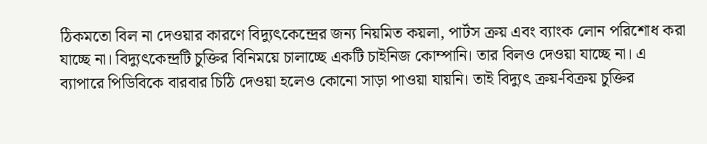ঠিকমতো বিল না দেওয়ার কারণে বিদ্যুৎকেন্দ্রের জন্য নিয়মিত কয়লা, পার্টস ক্রয় এবং ব্যাংক লোন পরিশোধ করা যাচ্ছে না। বিদ্যুৎকেন্দ্রটি চুক্তির বিনিময়ে চালাচ্ছে একটি চাইনিজ কোম্পানি। তার বিলও দেওয়া যাচ্ছে না। এ ব্যাপারে পিডিবিকে বারবার চিঠি দেওয়া হলেও কোনো সাড়া পাওয়া যায়নি। তাই বিদ্যুৎ ক্রয়-বিক্রয় চুক্তির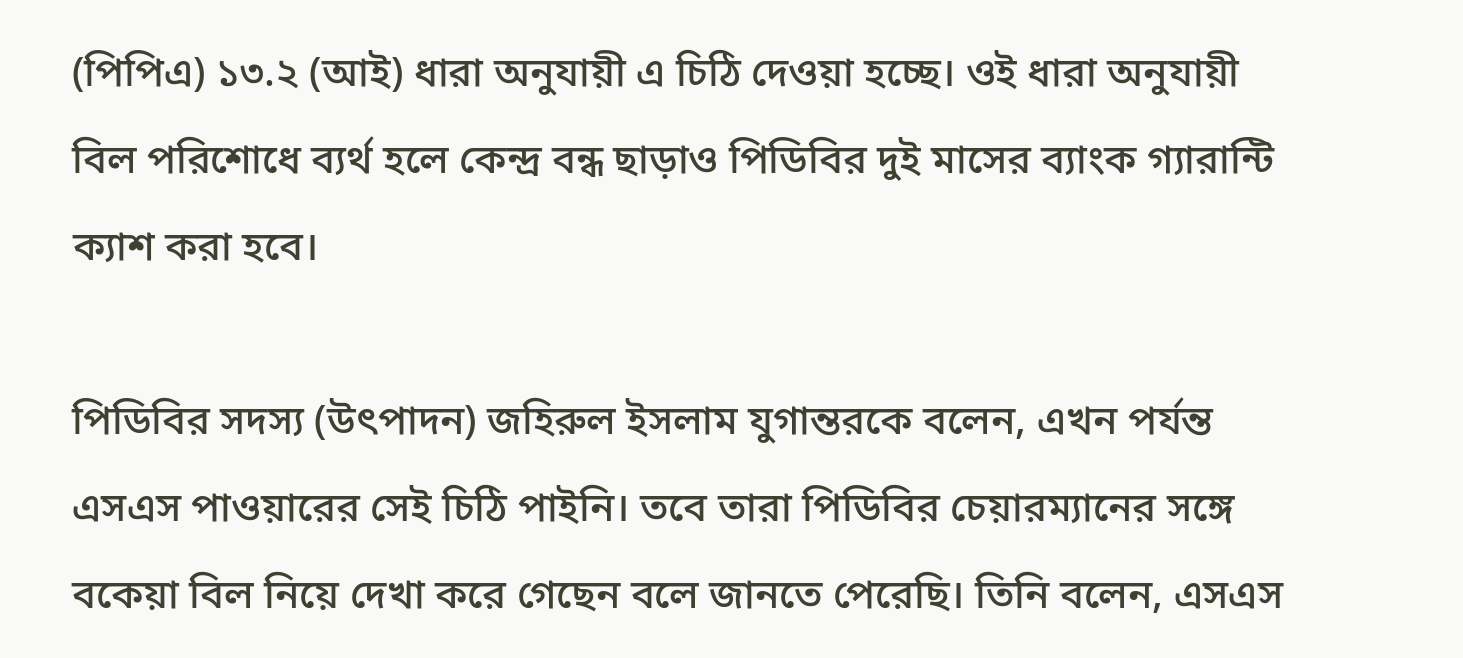(পিপিএ) ১৩.২ (আই) ধারা অনুযায়ী এ চিঠি দেওয়া হচ্ছে। ওই ধারা অনুযায়ী বিল পরিশোধে ব্যর্থ হলে কেন্দ্র বন্ধ ছাড়াও পিডিবির দুই মাসের ব্যাংক গ্যারান্টি ক্যাশ করা হবে।

পিডিবির সদস্য (উৎপাদন) জহিরুল ইসলাম যুগান্তরকে বলেন, এখন পর্যন্ত এসএস পাওয়ারের সেই চিঠি পাইনি। তবে তারা পিডিবির চেয়ারম্যানের সঙ্গে বকেয়া বিল নিয়ে দেখা করে গেছেন বলে জানতে পেরেছি। তিনি বলেন, এসএস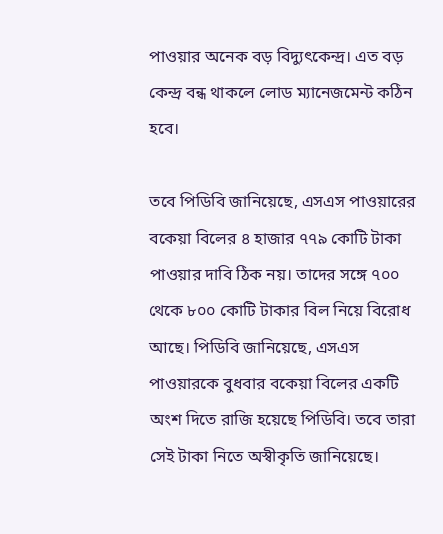পাওয়ার অনেক বড় বিদ্যুৎকেন্দ্র। এত বড় কেন্দ্র বন্ধ থাকলে লোড ম্যানেজমেন্ট কঠিন হবে।

তবে পিডিবি জানিয়েছে, এসএস পাওয়ারের বকেয়া বিলের ৪ হাজার ৭৭৯ কোটি টাকা পাওয়ার দাবি ঠিক নয়। তাদের সঙ্গে ৭০০ থেকে ৮০০ কোটি টাকার বিল নিয়ে বিরোধ আছে। পিডিবি জানিয়েছে, এসএস পাওয়ারকে বুধবার বকেয়া বিলের একটি অংশ দিতে রাজি হয়েছে পিডিবি। তবে তারা সেই টাকা নিতে অস্বীকৃতি জানিয়েছে।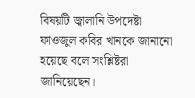বিষয়টি জ্বালানি উপদেষ্টা ফাওজুল কবির খানকে জানানো হয়েছে বলে সংশ্লিষ্টরা জানিয়েছেন।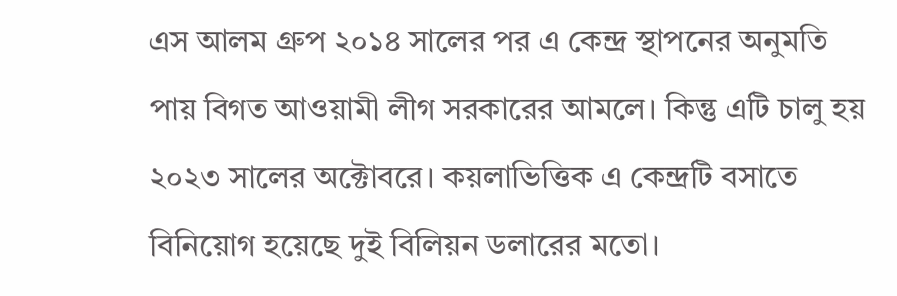এস আলম গ্রুপ ২০১৪ সালের পর এ কেন্দ্র স্থাপনের অনুমতি পায় বিগত আওয়ামী লীগ সরকারের আমলে। কিন্তু এটি চালু হয় ২০২৩ সালের অক্টোবরে। কয়লাভিত্তিক এ কেন্দ্রটি বসাতে বিনিয়োগ হয়েছে দুই বিলিয়ন ডলারের মতো।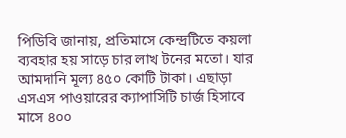পিডিবি জানায়, প্রতিমাসে কেন্দ্রটিতে কয়লা ব্যবহার হয় সাড়ে চার লাখ টনের মতো। যার আমদানি মূল্য ৪৫০ কোটি টাকা। এছাড়া এসএস পাওয়ারের ক্যাপাসিটি চার্জ হিসাবে মাসে ৪০০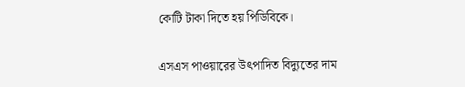কোটি টাকা দিতে হয় পিডিবিকে।

এসএস পাওয়ারের উৎপাদিত বিদ্যুতের দাম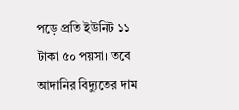পড়ে প্রতি ইউনিট ১১ টাকা ৫০ পয়সা। তবে আদানির বিদ্যুতের দাম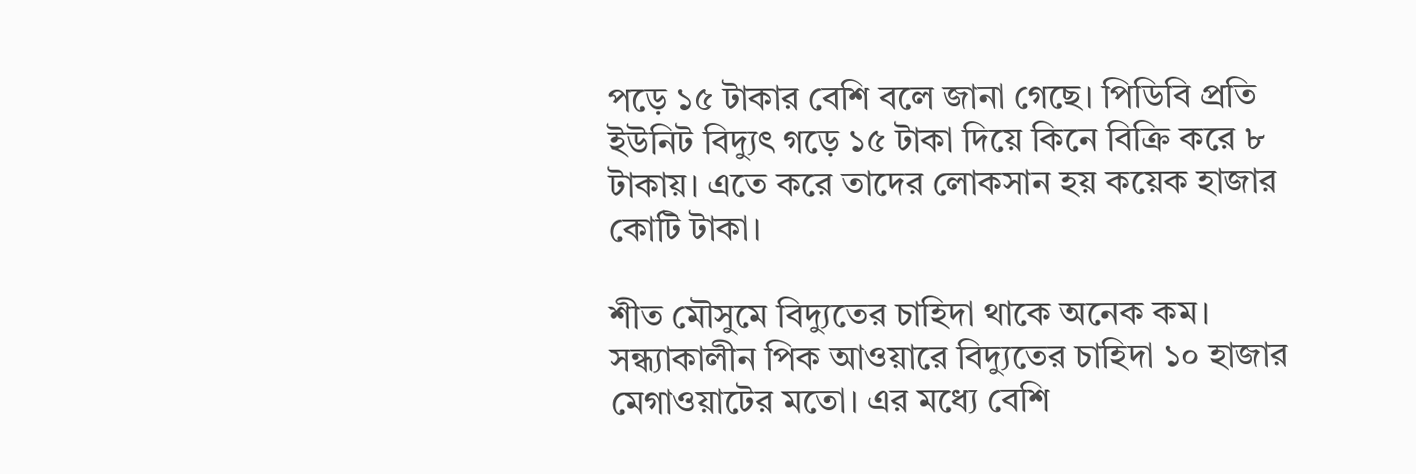পড়ে ১৫ টাকার বেশি বলে জানা গেছে। পিডিবি প্রতি ইউনিট বিদ্যুৎ গড়ে ১৫ টাকা দিয়ে কিনে বিক্রি করে ৮ টাকায়। এতে করে তাদের লোকসান হয় কয়েক হাজার কোটি টাকা।

শীত মৌসুমে বিদ্যুতের চাহিদা থাকে অনেক কম। সন্ধ্যাকালীন পিক আওয়ারে বিদ্যুতের চাহিদা ১০ হাজার মেগাওয়াটের মতো। এর মধ্যে বেশি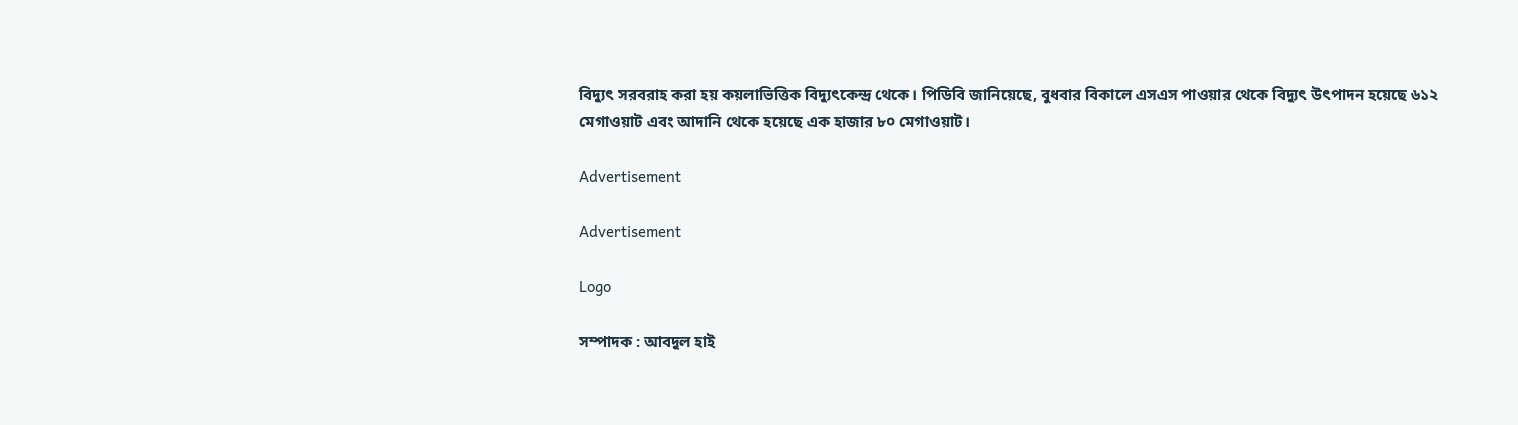বিদ্যুৎ সরবরাহ করা হয় কয়লাভিত্তিক বিদ্যুৎকেন্দ্র থেকে। পিডিবি জানিয়েছে, বুধবার বিকালে এসএস পাওয়ার থেকে বিদ্যুৎ উৎপাদন হয়েছে ৬১২ মেগাওয়াট এবং আদানি থেকে হয়েছে এক হাজার ৮০ মেগাওয়াট।

Advertisement

Advertisement

Logo

সম্পাদক : আবদুল হাই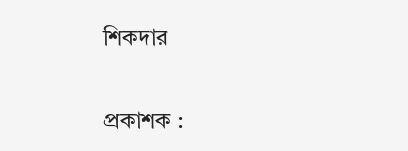শিকদার

প্রকাশক :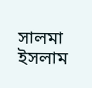সালমা ইসলাম